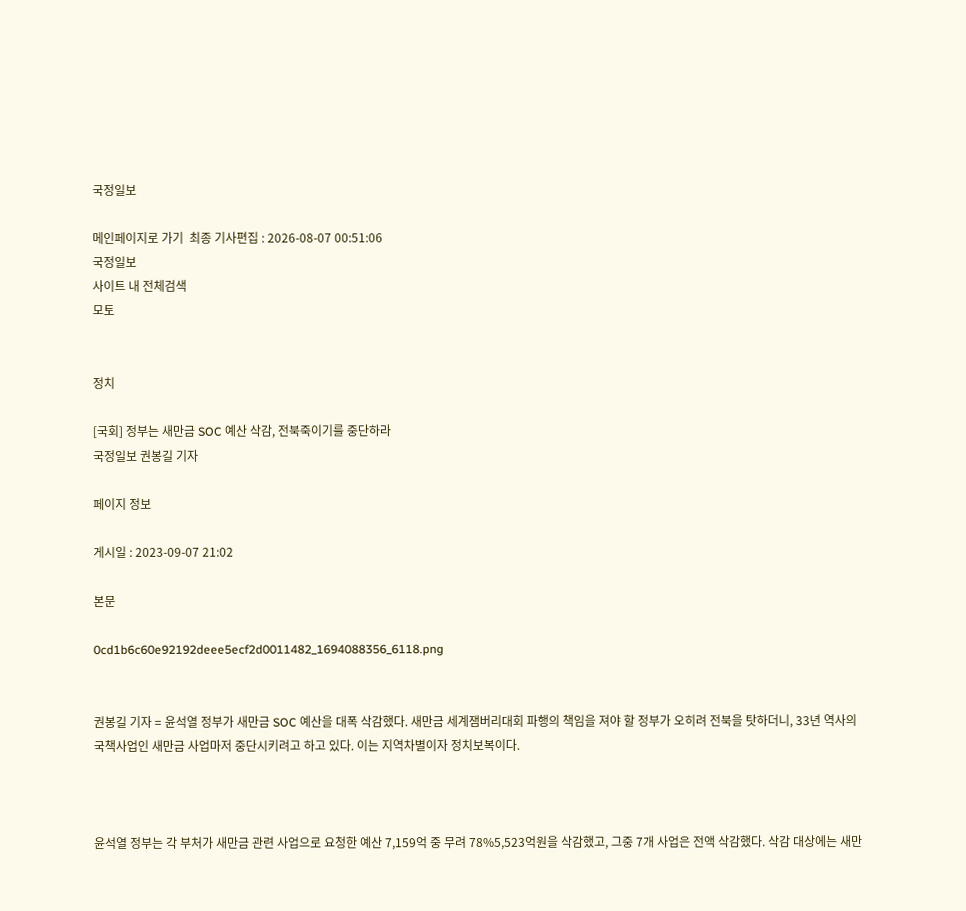국정일보

메인페이지로 가기  최종 기사편집 : 2026-08-07 00:51:06
국정일보
사이트 내 전체검색
모토


정치

[국회] 정부는 새만금 SOC 예산 삭감, 전북죽이기를 중단하라
국정일보 권봉길 기자

페이지 정보

게시일 : 2023-09-07 21:02

본문

0cd1b6c60e92192deee5ecf2d0011482_1694088356_6118.png


권봉길 기자 = 윤석열 정부가 새만금 SOC 예산을 대폭 삭감했다. 새만금 세계잼버리대회 파행의 책임을 져야 할 정부가 오히려 전북을 탓하더니, 33년 역사의 국책사업인 새만금 사업마저 중단시키려고 하고 있다. 이는 지역차별이자 정치보복이다.



윤석열 정부는 각 부처가 새만금 관련 사업으로 요청한 예산 7,159억 중 무려 78%5,523억원을 삭감했고, 그중 7개 사업은 전액 삭감했다. 삭감 대상에는 새만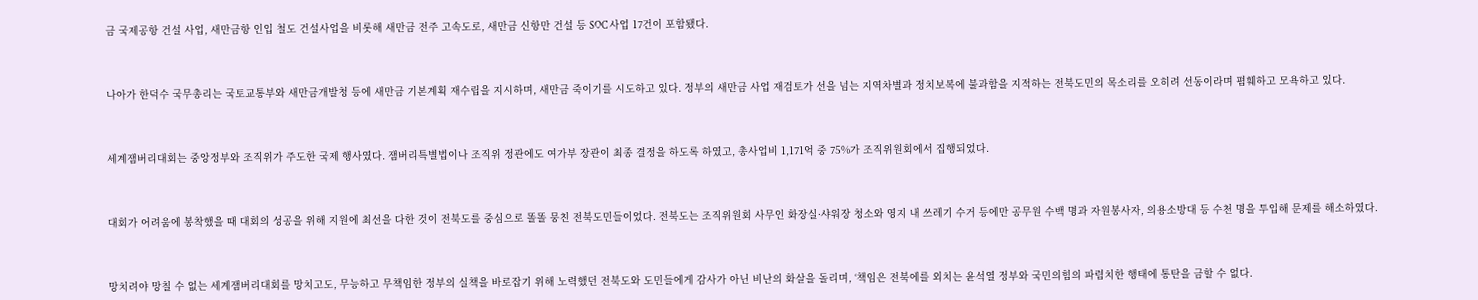금 국제공항 건설 사업, 새만금항 인입 철도 건설사업을 비롯해 새만금 전주 고속도로, 새만금 신항만 건설 등 SOC 사업 17건이 포함됐다.



나아가 한덕수 국무총리는 국토교통부와 새만금개발청 등에 새만금 기본계획 재수립을 지시하며, 새만금 죽이기를 시도하고 있다. 정부의 새만금 사업 재검토가 선을 넘는 지역차별과 정치보복에 불과함을 지적하는 전북도민의 목소리를 오히려 선동이라며 폄훼하고 모욕하고 있다.



세계잼버리대회는 중앙정부와 조직위가 주도한 국제 행사였다. 잼버리특별법이나 조직위 정관에도 여가부 장관이 최종 결정을 하도록 하였고, 총사업비 1,171억 중 75%가 조직위원회에서 집행되었다.



대회가 어려움에 봉착했을 때 대회의 성공을 위해 지원에 최선을 다한 것이 전북도를 중심으로 똘똘 뭉친 전북도민들이었다. 전북도는 조직위원회 사무인 화장실·샤워장 청소와 영지 내 쓰레기 수거 등에만 공무원 수백 명과 자원봉사자, 의용소방대 등 수천 명을 투입해 문제를 해소하였다.



망치려야 망칠 수 없는 세계잼버리대회를 망치고도, 무능하고 무책임한 정부의 실책을 바로잡기 위해 노력했던 전북도와 도민들에게 감사가 아닌 비난의 화살을 돌리며, ‘책임은 전북에를 외치는 윤석열 정부와 국민의힘의 파렴치한 행태에 통탄을 금할 수 없다.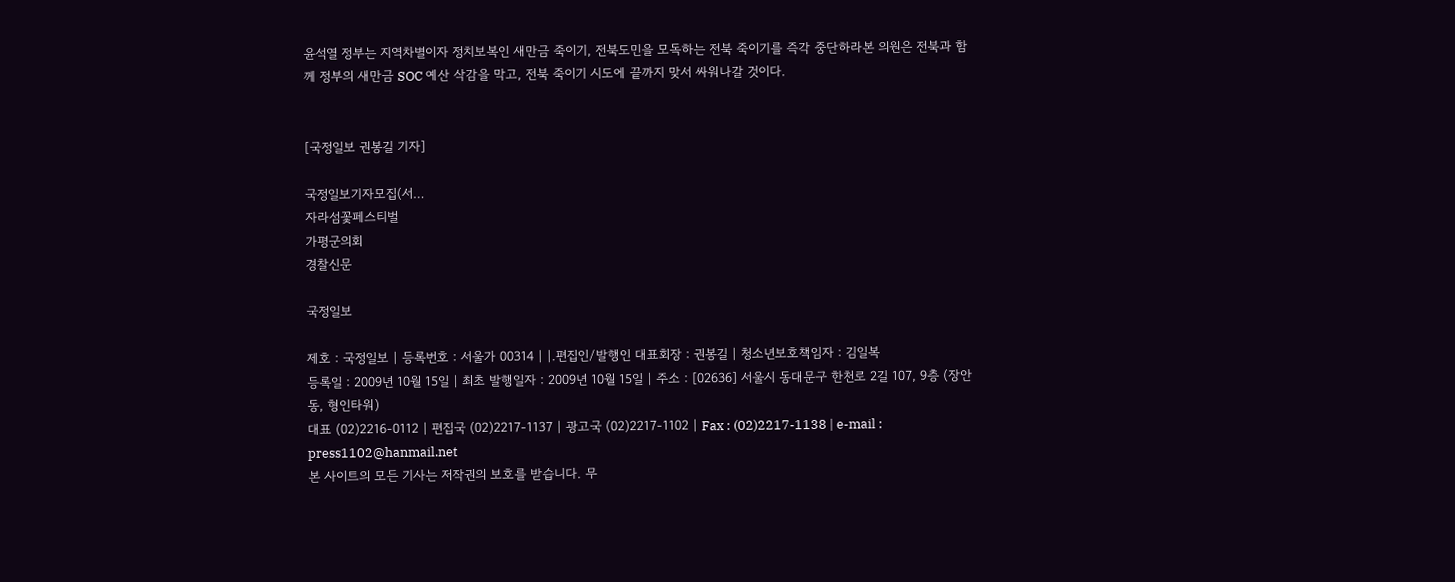윤석열 정부는 지역차별이자 정치보복인 새만금 죽이기, 전북도민을 모독하는 전북 죽이기를 즉각 중단하라본 의원은 전북과 함께 정부의 새만금 SOC 예산 삭감을 막고, 전북 죽이기 시도에 끝까지 맞서 싸워나갈 것이다.


[국정일보 권봉길 기자]

국정일보기자모집(서…
자라섬꽃페스티벌
가평군의회
경찰신문

국정일보

제호 : 국정일보 | 등록번호 : 서울가 00314 | |.편집인/발행인 대표회장 : 권봉길 | 청소년보호책임자 : 김일복
등록일 : 2009년 10월 15일 | 최초 발행일자 : 2009년 10월 15일 | 주소 : [02636] 서울시 동대문구 한천로 2길 107, 9층 (장안동, 형인타워)
대표 (02)2216-0112 | 편집국 (02)2217-1137 | 광고국 (02)2217-1102 | Fax : (02)2217-1138 | e-mail : press1102@hanmail.net
본 사이트의 모든 기사는 저작권의 보호를 받습니다. 무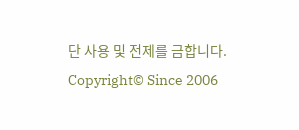단 사용 및 전제를 금합니다.
Copyright© Since 2006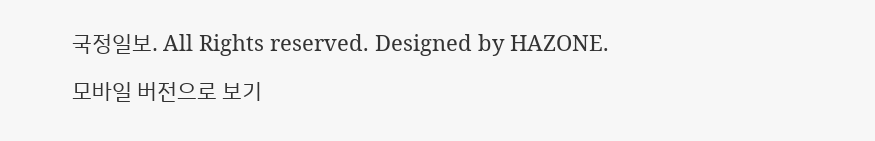국정일보. All Rights reserved. Designed by HAZONE.

모바일 버전으로 보기